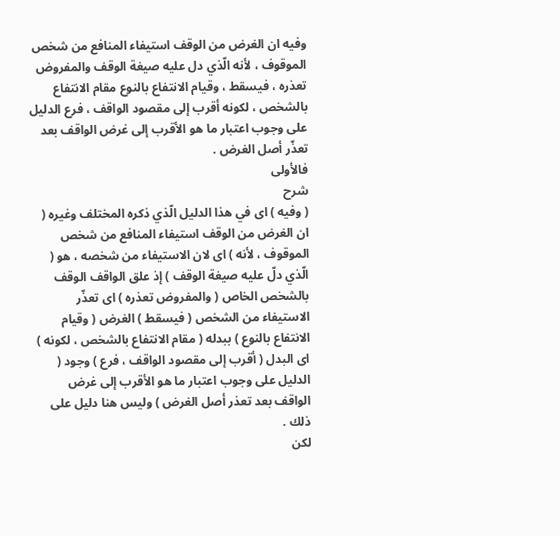وفيه ان الغرض من الوقف استيفاء المنافع من شخص الموقوف ، لأنه الّذي دل عليه صيغة الوقف والمفروض تعذره ، فيسقط ، وقيام الانتفاع بالنوع مقام الانتفاع بالشخص ، لكونه أقرب إلى مقصود الواقف ، فرع الدليل على وجوب اعتبار ما هو الأقرب إلى غرض الواقف بعد تعذّر أصل الغرض .
فالأولى
شرح
( وفيه ) اى في هذا الدليل الّذي ذكره المختلف وغيره ( ان الغرض من الوقف استيفاء المنافع من شخص الموقوف ، لأنه ) اى لان الاستيفاء من شخصه ، هو ( الّذي دلّ عليه صيغة الوقف ) إذ علق الواقف الوقف بالشخص الخاص ( والمفروض تعذره ) اى تعذّر الاستيفاء من الشخص ( فيسقط ) الغرض ( وقيام الانتفاع بالنوع ) ببدله ( مقام الانتفاع بالشخص ، لكونه ) اى البدل ( أقرب إلى مقصود الواقف ، فرع ) وجود ( الدليل على وجوب اعتبار ما هو الأقرب إلى غرض الواقف بعد تعذر أصل الغرض ) وليس هنا دليل على ذلك .
لكن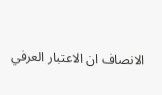الانصاف ان الاعتبار العرفي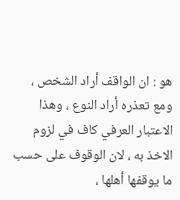هو : ان الواقف أراد الشخص ، ومع تعذره أراد النوع ، وهذا الاعتبار العرفي كاف في لزوم الاخذ به ، لان الوقوف على حسب ما يوقفها أهلها ،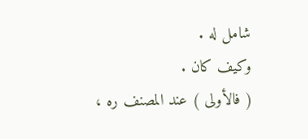شامل له .
وكيف كان .
( فالأولى ) عند المصنف ره ،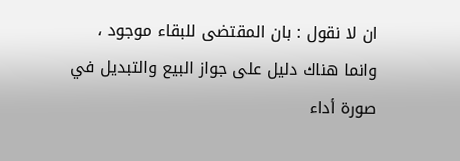ان لا نقول : بان المقتضى للبقاء موجود ، وانما هناك دليل على جواز البيع والتبديل في صورة أداء